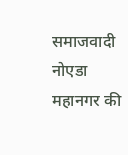समाजवादी नोएडा महानगर की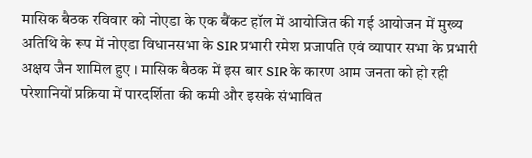मासिक बैठक रविवार को नोएडा के एक बैंकट हॉल में आयोजित की गई आयोजन में मुख्य अतिथि के रूप में नोएडा विधानसभा के SIR प्रभारी रमेश प्रजापति एवं व्यापार सभा के प्रभारी अक्षय जैन शामिल हुए । मासिक बैठक में इस बार SIR के कारण आम जनता को हो रही परेशानियों प्रक्रिया में पारदर्शिता की कमी और इसके संभावित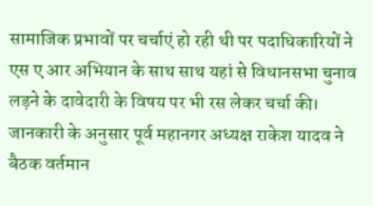सामाजिक प्रभावों पर चर्चाएं हो रही थी पर पदाधिकारियों ने एस ए आर अभियान के साथ साथ यहां से विधानसभा चुनाव लड़ने के दावेदारी के विषय पर भी रस लेकर चर्चा की।
जानकारी के अनुसार पूर्व महानगर अध्यक्ष राकेश यादव ने बैठक वर्तमान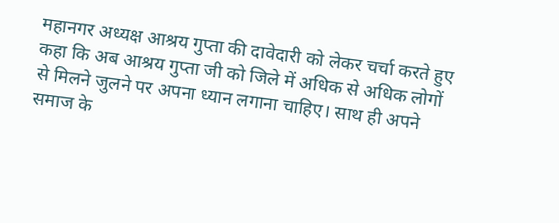महानगर अध्यक्ष आश्रय गुप्ता की दावेदारी को लेकर चर्चा करते हुए कहा कि अब आश्रय गुप्ता जी को जिले में अधिक से अधिक लोगों से मिलने जुलने पर अपना ध्यान लगाना चाहिए। साथ ही अपने समाज के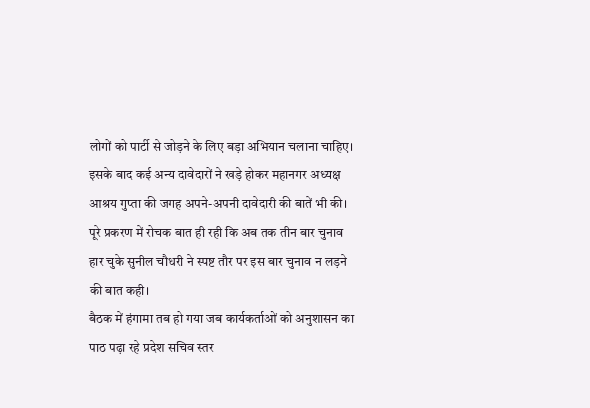लोगों को पार्टी से जोड़ने के लिए बड़ा अभियान चलाना चाहिए।
इसके बाद कई अन्य दावेदारों ने खड़े होकर महानगर अध्यक्ष आश्रय गुप्ता की जगह अपने-अपनी दावेदारी की बातें भी की। पूरे प्रकरण में रोचक बात ही रही कि अब तक तीन बार चुनाव हार चुके सुनील चौधरी ने स्पष्ट तौर पर इस बार चुनाव न लड़ने की बात कही।
बैठक में हंगामा तब हो गया जब कार्यकर्ताओं को अनुशासन का पाठ पढ़ा रहे प्रदेश सचिव स्तर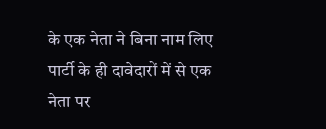के एक नेता ने बिना नाम लिए पार्टी के ही दावेदारों में से एक नेता पर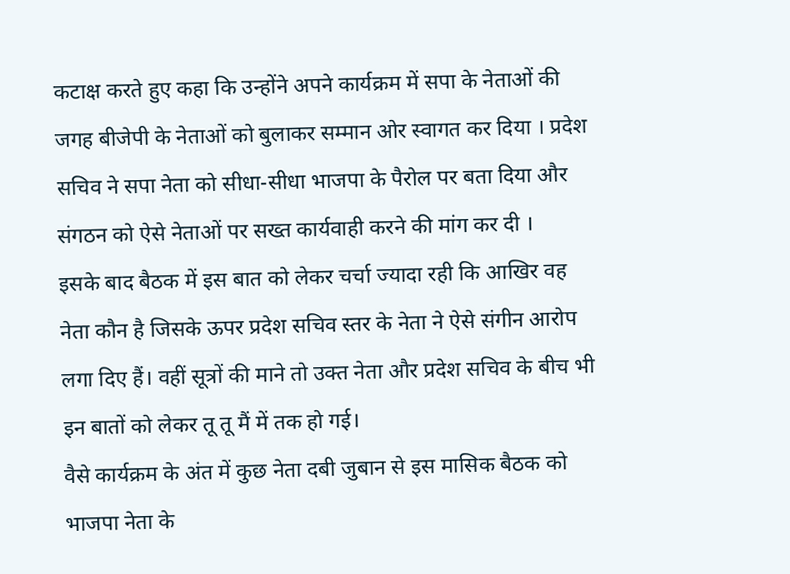कटाक्ष करते हुए कहा कि उन्होंने अपने कार्यक्रम में सपा के नेताओं की जगह बीजेपी के नेताओं को बुलाकर सम्मान ओर स्वागत कर दिया । प्रदेश सचिव ने सपा नेता को सीधा-सीधा भाजपा के पैरोल पर बता दिया और संगठन को ऐसे नेताओं पर सख्त कार्यवाही करने की मांग कर दी ।
इसके बाद बैठक में इस बात को लेकर चर्चा ज्यादा रही कि आखिर वह नेता कौन है जिसके ऊपर प्रदेश सचिव स्तर के नेता ने ऐसे संगीन आरोप लगा दिए हैं। वहीं सूत्रों की माने तो उक्त नेता और प्रदेश सचिव के बीच भी इन बातों को लेकर तू तू मैं में तक हो गई।
वैसे कार्यक्रम के अंत में कुछ नेता दबी जुबान से इस मासिक बैठक को भाजपा नेता के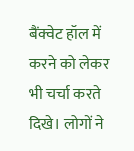बैंक्वेट हॉल में करने को लेकर भी चर्चा करते दिखे। लोगों ने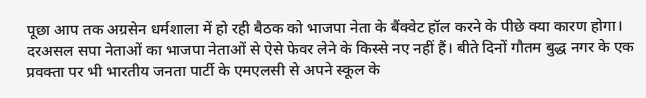पूछा आप तक अग्रसेन धर्मशाला में हो रही बैठक को भाजपा नेता के बैंक्वेट हॉल करने के पीछे क्या कारण होगा।
दरअसल सपा नेताओं का भाजपा नेताओं से ऐसे फेवर लेने के किस्से नए नहीं हैं। बीते दिनों गौतम बुद्ध नगर के एक प्रवक्ता पर भी भारतीय जनता पार्टी के एमएलसी से अपने स्कूल के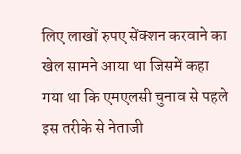लिए लाखों रुपए सेंक्शन करवाने का खेल सामने आया था जिसमें कहा गया था कि एमएलसी चुनाव से पहले इस तरीके से नेताजी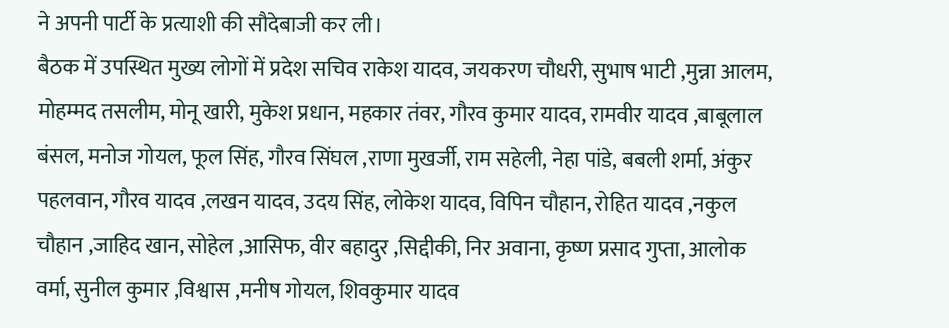ने अपनी पार्टी के प्रत्याशी की सौदेबाजी कर ली।
बैठक में उपस्थित मुख्य लोगों में प्रदेश सचिव राकेश यादव, जयकरण चौधरी, सुभाष भाटी ,मुन्ना आलम, मोहम्मद तसलीम, मोनू खारी, मुकेश प्रधान, महकार तंवर, गौरव कुमार यादव, रामवीर यादव ,बाबूलाल बंसल, मनोज गोयल, फूल सिंह, गौरव सिंघल ,राणा मुखर्जी, राम सहेली, नेहा पांडे, बबली शर्मा, अंकुर पहलवान, गौरव यादव ,लखन यादव, उदय सिंह, लोकेश यादव, विपिन चौहान, रोहित यादव ,नकुल चौहान ,जाहिद खान, सोहेल ,आसिफ, वीर बहादुर ,सिद्दीकी, निर अवाना, कृष्ण प्रसाद गुप्ता, आलोक वर्मा, सुनील कुमार ,विश्वास ,मनीष गोयल, शिवकुमार यादव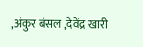,अंकुर बंसल ,देवेंद्र खारी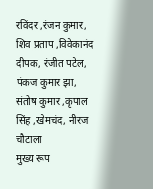रविंदर ,रंजन कुमार, शिव प्रताप ,विवेकानंद दीपक, रंजीत पटेल, पंकज कुमार झा, संतोष कुमार ,कृपाल सिंह ,खेमचंद, नीरज चौटाला
मुख्य रूप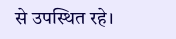से उपस्थित रहे।